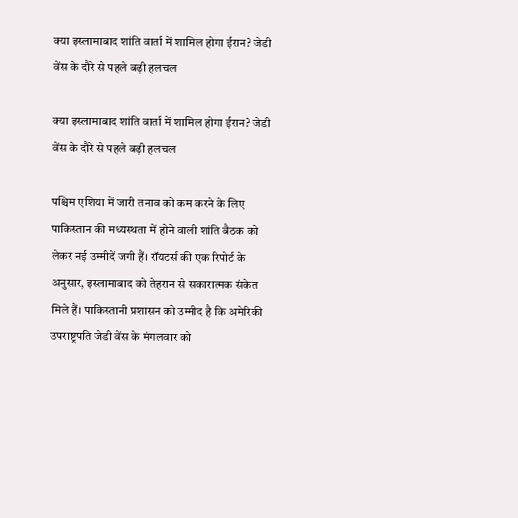क्या इस्लामाबाद शांति वार्ता में शामिल होगा ईरान? जेडी वेंस के दौरे से पहले बढ़ी हलचल

क्या इस्लामाबाद शांति वार्ता में शामिल होगा ईरान? जेडी वेंस के दौरे से पहले बढ़ी हलचल

पश्चिम एशिया में जारी तनाव को कम करने के लिए पाकिस्तान की मध्यस्थता में होने वाली शांति बैठक को लेकर नई उम्मीदें जगी हैं। रॉयटर्स की एक रिपोर्ट के अनुसार, इस्लामाबाद को तेहरान से सकारात्मक संकेत मिले हैं। पाकिस्तानी प्रशासन को उम्मीद है कि अमेरिकी उपराष्ट्रपति जेडी वेंस के मंगलवार को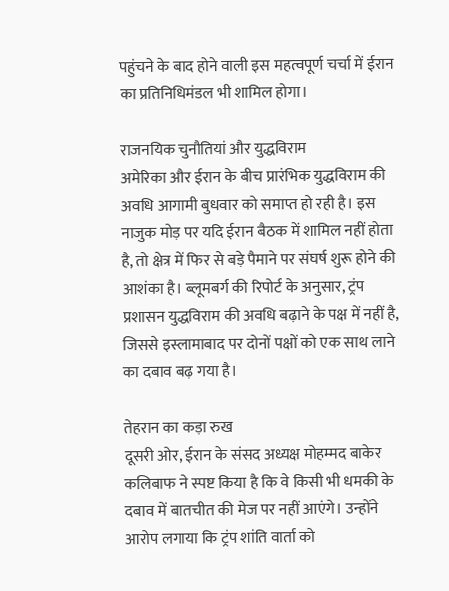पहुंचने के बाद होने वाली इस महत्वपूर्ण चर्चा में ईरान का प्रतिनिधिमंडल भी शामिल होगा।

राजनयिक चुनौतियां और युद्धविराम
अमेरिका और ईरान के बीच प्रारंभिक युद्धविराम की अवधि आगामी बुधवार को समाप्त हो रही है। इस नाजुक मोड़ पर यदि ईरान बैठक में शामिल नहीं होता है, तो क्षेत्र में फिर से बड़े पैमाने पर संघर्ष शुरू होने की आशंका है। ब्लूमबर्ग की रिपोर्ट के अनुसार, ट्रंप प्रशासन युद्धविराम की अवधि बढ़ाने के पक्ष में नहीं है, जिससे इस्लामाबाद पर दोनों पक्षों को एक साथ लाने का दबाव बढ़ गया है।

तेहरान का कड़ा रुख
दूसरी ओर, ईरान के संसद अध्यक्ष मोहम्मद बाकेर कलिबाफ ने स्पष्ट किया है कि वे किसी भी धमकी के दबाव में बातचीत की मेज पर नहीं आएंगे। उन्होंने आरोप लगाया कि ट्रंप शांति वार्ता को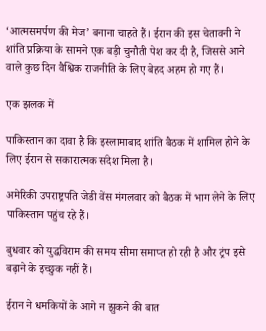‘आत्मसमर्पण की मेज’ बनाना चाहते हैं। ईरान की इस चेतावनी ने शांति प्रक्रिया के सामने एक बड़ी चुनौती पेश कर दी है, जिससे आने वाले कुछ दिन वैश्विक राजनीति के लिए बेहद अहम हो गए हैं।

एक झलक में

पाकिस्तान का दावा है कि इस्लामाबाद शांति बैठक में शामिल होने के लिए ईरान से सकारात्मक संदेश मिला है।

अमेरिकी उपराष्ट्रपति जेडी वेंस मंगलवार को बैठक में भाग लेने के लिए पाकिस्तान पहुंच रहे हैं।

बुधवार को युद्धविराम की समय सीमा समाप्त हो रही है और ट्रंप इसे बढ़ाने के इच्छुक नहीं हैं।

ईरान ने धमकियों के आगे न झुकने की बात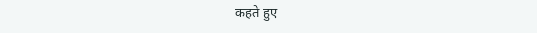कहते हुए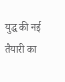युद्ध की नई तैयारी का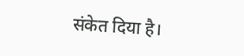संकेत दिया है।